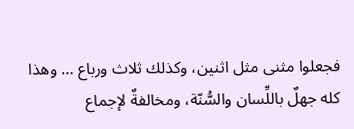فجعلوا مثنى مثل اثنين، وكذلك ثلاث ورباع … وهذا كله جهلٌ باللِّسان والسُّنّة، ومخالفةٌ لإجماع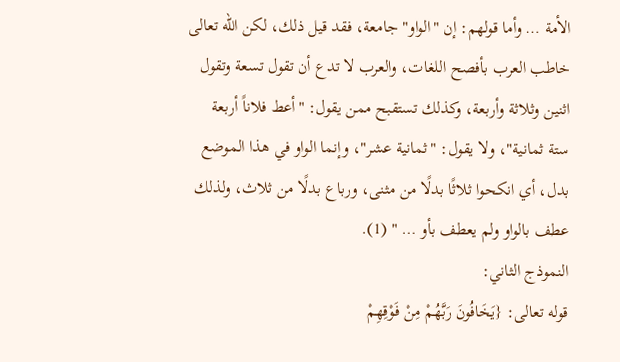الأمة … وأما قولهم: إن "الواو" جامعة، فقد قيل ذلك، لكن الله تعالى خاطب العرب بأفصح اللغات، والعرب لا تدع أن تقول تسعة وتقول اثنين وثلاثة وأربعة، وكذلك تستقبح ممن يقول: "أعط فلاناً أربعة ستة ثمانية"، ولا يقول: "ثمانية عشر"، وإنما الواو في هذا الموضع بدل، أي انكحوا ثلاثًا بدلًا من مثنى، ورباع بدلًا من ثلاث، ولذلك عطف بالواو ولم يعطف بأو … " (1).
النموذج الثاني:
قوله تعالى: {يَخَافُونَ رَبَّهُمْ مِنْ فَوْقِهِمْ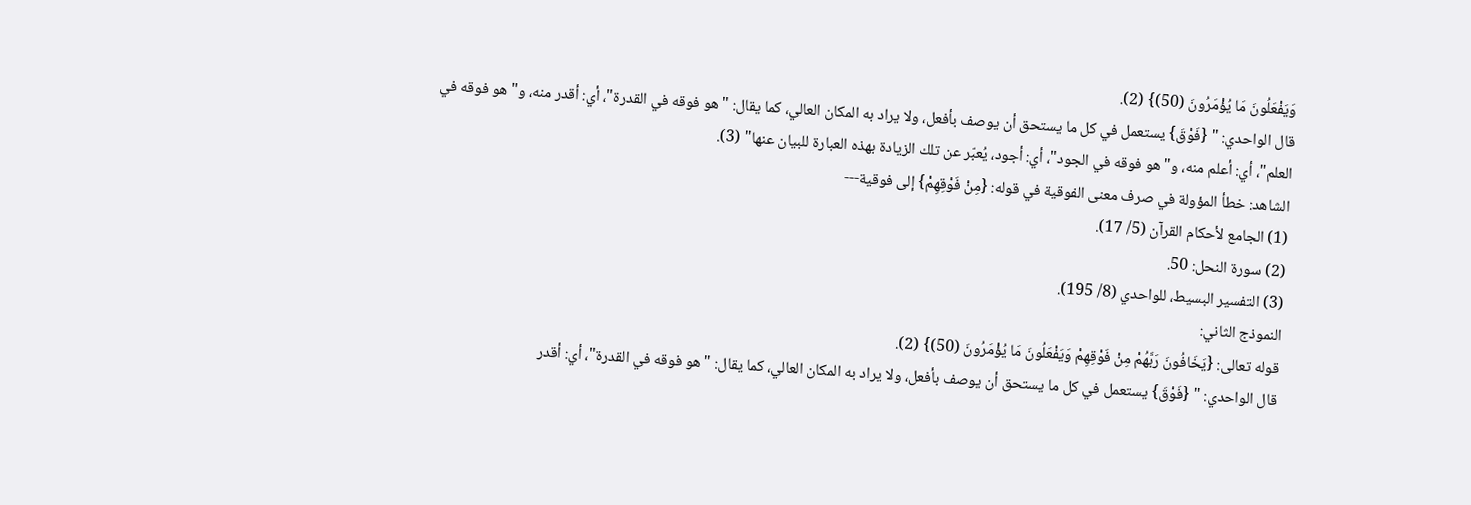وَيَفْعَلُونَ مَا يُؤْمَرُونَ (50)} (2).
قال الواحدي: " {فَوْقَ} يستعمل في كل ما يستحق أن يوصف بأفعل، ولا يراد به المكان العالي، كما يقال: "هو فوقه في القدرة"، أي: أقدر منه، و"هو فوقه في العلم"، أي: أعلم منه، و"هو فوقه في الجود"، أي: أجود، يُعبّر عن تلك الزيادة بهذه العبارة للبيان عنها" (3).
الشاهد: خطأ المؤولة في صرف معنى الفوقية في قوله: {مِنْ فَوْقِهِمْ} إلى فوقية---
(1) الجامع لأحكام القرآن (5/ 17).
(2) سورة النحل: 50.
(3) التفسير البسيط، للواحدي (8/ 195).
النموذج الثاني:
قوله تعالى: {يَخَافُونَ رَبَّهُمْ مِنْ فَوْقِهِمْ وَيَفْعَلُونَ مَا يُؤْمَرُونَ (50)} (2).
قال الواحدي: " {فَوْقَ} يستعمل في كل ما يستحق أن يوصف بأفعل، ولا يراد به المكان العالي، كما يقال: "هو فوقه في القدرة"، أي: أقدر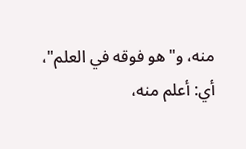منه، و"هو فوقه في العلم"، أي: أعلم منه،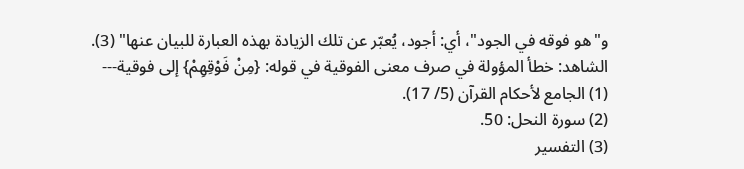و"هو فوقه في الجود"، أي: أجود، يُعبّر عن تلك الزيادة بهذه العبارة للبيان عنها" (3).
الشاهد: خطأ المؤولة في صرف معنى الفوقية في قوله: {مِنْ فَوْقِهِمْ} إلى فوقية---
(1) الجامع لأحكام القرآن (5/ 17).
(2) سورة النحل: 50.
(3) التفسير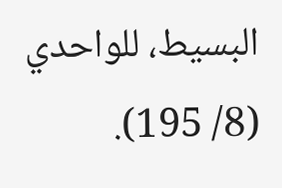البسيط، للواحدي (8/ 195).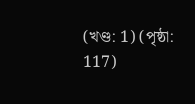(খণ্ড: 1) (পৃষ্ঠা: 117)